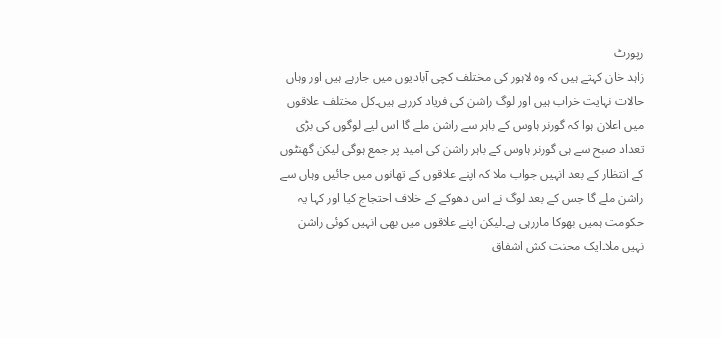رپورٹ
زاہد خان کہتے ہیں کہ وہ لاہور کی مختلف کچی آبادیوں میں جارہے ہیں اور وہاں حالات نہایت خراب ہیں اور لوگ راشن کی فریاد کررہے ہیں۔کل مختلف علاقوں میں اعلان ہوا کہ گورنر ہاوس کے باہر سے راشن ملے گا اس لیے لوگوں کی بڑی تعداد صبح سے ہی گورنر ہاوس کے باہر راشن کی امید پر جمع ہوگی لیکن گھنٹوں کے انتظار کے بعد انہیں جواب ملا کہ اپنے علاقوں کے تھانوں میں جائیں وہاں سے راشن ملے گا جس کے بعد لوگ نے اس دھوکے کے خلاف احتجاج کیا اور کہا یہ حکومت ہمیں بھوکا ماررہی ہے۔لیکن اپنے علاقوں میں بھی انہیں کوئی راشن نہیں ملا۔ایک محنت کش اشفاق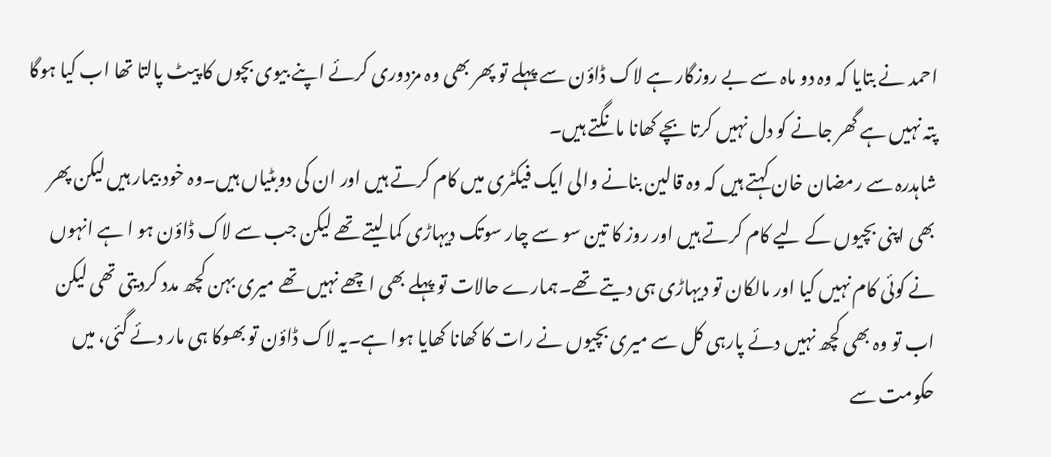احمد نے بتایا کہ وہ دو ماہ سے بے روزگار ہے لاک ڈاؤن سے پہلے تو پھر بھی وہ مزدوری کرئے اپنے بیوی بچوں کا پیٹ پالتا تھا اب کیا ہوگا پتہ نہیں ہے گھر جانے کو دل نہیں کرتا بچے کھانا مانگتے ہیں۔
شاہدرہ سے رمضان خان کہتے ہیں کہ وہ قالین بنانے والی ایک فیکٹری میں کام کرتے ہیں اور ان کی دوبٹیاں ہیں۔وہ خود بیمار ہیں لیکن پھر بھی اپنی بچیوں کے لیے کام کرتے ہیں اور روز کا تین سو سے چار سوتک دیہاڑی کما لیتے تھے لیکن جب سے لاک ڈاؤن ہو ا ہے انہوں نے کوئی کام نہیں کیا اور مالکان تو دیہاڑی ہی دیتے تھے۔ہمارے حالات تو پہلے بھی اچھے نہیں تھے میری بہن کچھ مدد کردیتی تھی لیکن اب تو وہ بھی کچھ نہیں دئے پارہی کل سے میری بچیوں نے رات کا کھانا کھایا ہوا ہے۔یہ لاک ڈاؤن تو بھوکا ہی مار دئے گئی، میں حکومت سے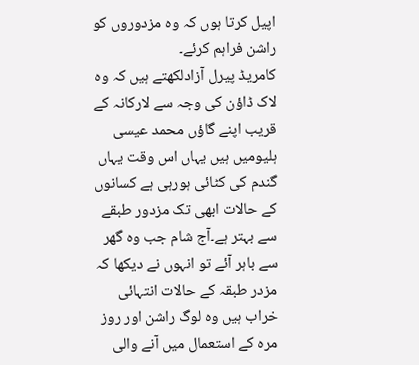اپیل کرتا ہوں کہ وہ مزدوروں کو راشن فراہم کرئے۔
کامریڈ پیرل آزادلکھتے ہیں کہ وہ لاک ڈاؤن کی وجہ سے لارکانہ کے قریب اپنے گاؤں محمد عیسی ہلیومیں ہیں یہاں اس وقت یہاں گندم کی کٹائی ہورہی ہے کسانوں کے حالات ابھی تک مزدور طبقے سے بہتر ہے۔آج شام جب وہ گھر سے باہر آئے تو انہوں نے دیکھا کہ مزدر طبقہ کے حالات انتہائی خراب ہیں وہ لوگ راشن اور روز مرہ کے استعمال میں آنے والی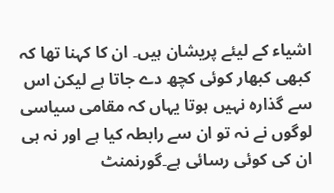اشیاء کے لیئے پریشان ہیں۔ ان کا کہنا تھا کہ کبھی کبھار کوئی کچھ دے جاتا ہے لیکن اس سے گذارہ نہیں ہوتا یہاں کہ مقامی سیاسی لوگوں نے نہ تو ان سے رابطہ کیا ہے اور نہ ہی ان کی کوئی رسائی ہے۔گورنمنٹ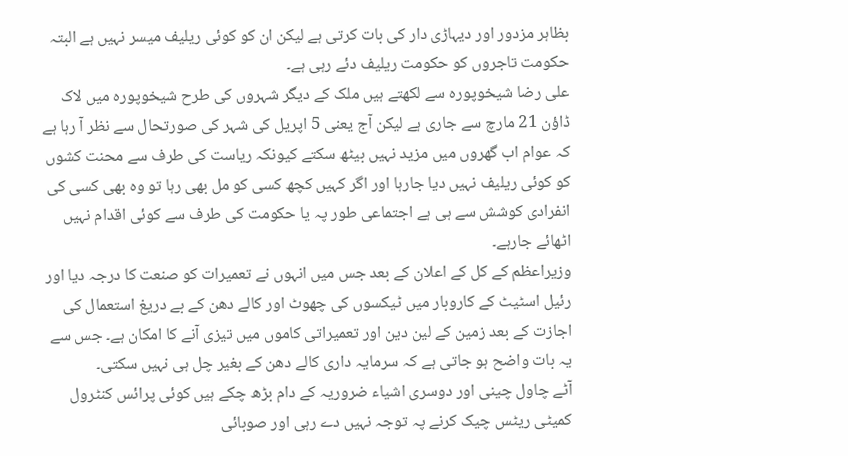بظاہر مزدور اور دیہاڑی دار کی بات کرتی ہے لیکن ان کو کوئی ریلیف میسر نہیں ہے البتہ حکومت تاجروں کو حکومت ریلیف دئے رہی ہے۔
علی رضا شیخوپورہ سے لکھتے ہیں ملک کے دیگر شہروں کی طرح شیخوپورہ میں لاک ڈاؤن 21 مارچ سے جاری ہے لیکن آج یعنی 5 اپریل کی شہر کی صورتحال سے نظر آ رہا ہے کہ عوام اب گھروں میں مزید نہیں بیٹھ سکتے کیونکہ ریاست کی طرف سے محنت کشوں کو کوئی ریلیف نہیں دیا جارہا اور اگر کہیں کچھ کسی کو مل بھی رہا تو وہ بھی کسی کی انفرادی کوشش سے ہی ہے اجتماعی طور پہ یا حکومت کی طرف سے کوئی اقدام نہیں اٹھائے جارہے۔
وزیراعظم کے کل کے اعلان کے بعد جس میں انہوں نے تعمیرات کو صنعت کا درجہ دیا اور رئیل اسٹیٹ کے کاروبار میں ٹیکسوں کی چھوٹ اور کالے دھن کے بے دریغ استعمال کی اجازت کے بعد زمین کے لین دین اور تعمیراتی کاموں میں تیزی آنے کا امکان ہے۔ جس سے یہ بات واضح ہو جاتی ہے کہ سرمایہ داری کالے دھن کے بغیر چل ہی نہیں سکتی۔
آٹے چاول چینی اور دوسری اشیاء ضروریہ کے دام بڑھ چکے ہیں کوئی پرائس کنٹرول کمیٹی ریٹس چیک کرنے پہ توجہ نہیں دے رہی اور صوبائی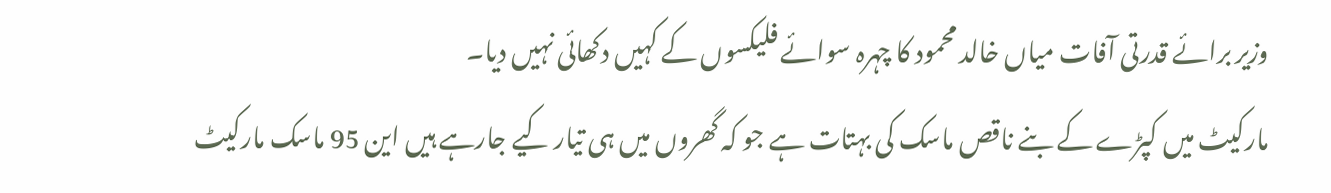وزیر برائے قدرتی آفات میاں خالد محمود کا چہرہ سوائے فلیکسوں کے کہیں دکھائی نہیں دیا۔
مارکیٹ میں کپڑے کے بنے ناقص ماسک کی بہتات ہے جو کہ گھروں میں ہی تیار کیے جارہے ہیں این 95 ماسک مارکیٹ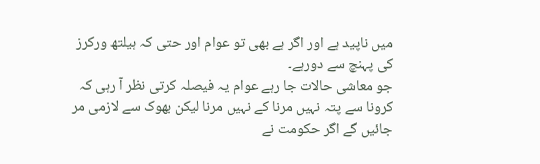میں ناپید ہے اور اگر ہے بھی تو عوام اور حتی کہ ہیلتھ ورکرز کی پہنچ سے دورہے۔
جو معاشی حالات جا رہے عوام یہ فیصلہ کرتی نظر آ رہی کہ کرونا سے پتہ نہیں مرنا کے نہیں مرنا لیکن بھوک سے لازمی مر جائیں گے اگر حکومت نے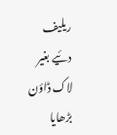ریلیف دئیے بغیر لاک ڈاؤن بڑھایا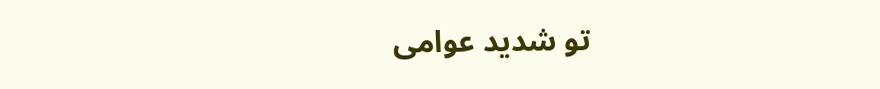تو شدید عوامی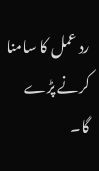رد عمل کا سامنا کرنے پڑے گا۔